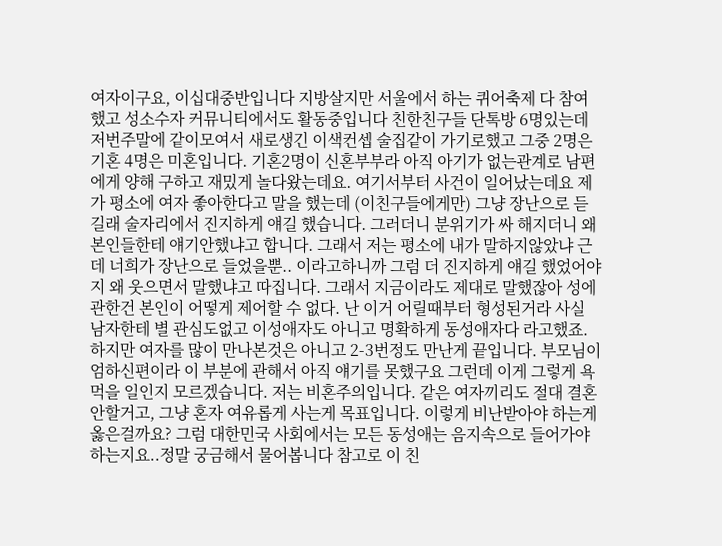여자이구요, 이십대중반입니다 지방살지만 서울에서 하는 퀴어축제 다 참여했고 성소수자 커뮤니티에서도 활동중입니다 친한친구들 단톡방 6명있는데 저번주말에 같이모여서 새로생긴 이색컨셉 술집같이 가기로했고 그중 2명은 기혼 4명은 미혼입니다. 기혼2명이 신혼부부라 아직 아기가 없는관계로 남편에게 양해 구하고 재밌게 놀다왔는데요. 여기서부터 사건이 일어났는데요 제가 평소에 여자 좋아한다고 말을 했는데 (이친구들에게만) 그냥 장난으로 듣길래 술자리에서 진지하게 얘길 했습니다. 그러더니 분위기가 싸 해지더니 왜 본인들한테 얘기안했냐고 합니다. 그래서 저는 평소에 내가 말하지않았냐 근데 너희가 장난으로 들었을뿐.. 이라고하니까 그럼 더 진지하게 얘길 했었어야지 왜 웃으면서 말했냐고 따집니다. 그래서 지금이라도 제대로 말했잖아 성에 관한건 본인이 어떻게 제어할 수 없다. 난 이거 어릴때부터 형성된거라 사실 남자한테 별 관심도없고 이성애자도 아니고 명확하게 동성애자다 라고했죠. 하지만 여자를 많이 만나본것은 아니고 2-3번정도 만난게 끝입니다. 부모님이 엄하신편이라 이 부분에 관해서 아직 얘기를 못했구요 그런데 이게 그렇게 욕먹을 일인지 모르겠습니다. 저는 비혼주의입니다. 같은 여자끼리도 절대 결혼안할거고, 그냥 혼자 여유롭게 사는게 목표입니다. 이렇게 비난받아야 하는게 옳은걸까요? 그럼 대한민국 사회에서는 모든 동성애는 음지속으로 들어가야 하는지요..정말 궁금해서 물어봅니다 참고로 이 친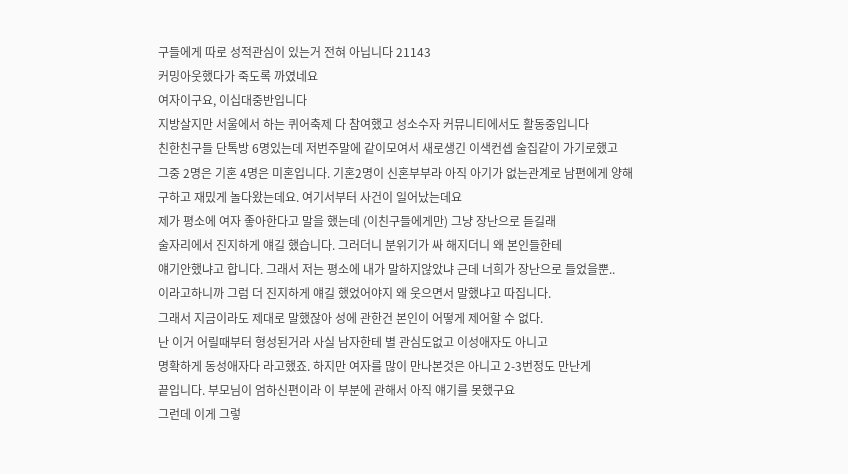구들에게 따로 성적관심이 있는거 전혀 아닙니다 21143
커밍아웃했다가 죽도록 까였네요
여자이구요, 이십대중반입니다
지방살지만 서울에서 하는 퀴어축제 다 참여했고 성소수자 커뮤니티에서도 활동중입니다
친한친구들 단톡방 6명있는데 저번주말에 같이모여서 새로생긴 이색컨셉 술집같이 가기로했고
그중 2명은 기혼 4명은 미혼입니다. 기혼2명이 신혼부부라 아직 아기가 없는관계로 남편에게 양해
구하고 재밌게 놀다왔는데요. 여기서부터 사건이 일어났는데요
제가 평소에 여자 좋아한다고 말을 했는데 (이친구들에게만) 그냥 장난으로 듣길래
술자리에서 진지하게 얘길 했습니다. 그러더니 분위기가 싸 해지더니 왜 본인들한테
얘기안했냐고 합니다. 그래서 저는 평소에 내가 말하지않았냐 근데 너희가 장난으로 들었을뿐..
이라고하니까 그럼 더 진지하게 얘길 했었어야지 왜 웃으면서 말했냐고 따집니다.
그래서 지금이라도 제대로 말했잖아 성에 관한건 본인이 어떻게 제어할 수 없다.
난 이거 어릴때부터 형성된거라 사실 남자한테 별 관심도없고 이성애자도 아니고
명확하게 동성애자다 라고했죠. 하지만 여자를 많이 만나본것은 아니고 2-3번정도 만난게
끝입니다. 부모님이 엄하신편이라 이 부분에 관해서 아직 얘기를 못했구요
그런데 이게 그렇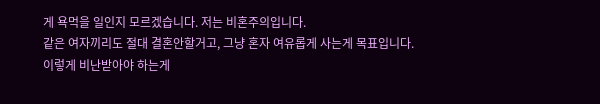게 욕먹을 일인지 모르겠습니다. 저는 비혼주의입니다.
같은 여자끼리도 절대 결혼안할거고, 그냥 혼자 여유롭게 사는게 목표입니다.
이렇게 비난받아야 하는게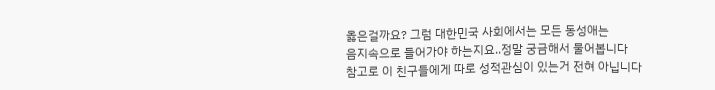옳은걸까요? 그럼 대한민국 사회에서는 모든 동성애는
음지속으로 들어가야 하는지요..정말 궁금해서 물어봅니다
참고로 이 친구들에게 따로 성적관심이 있는거 전혀 아닙니다